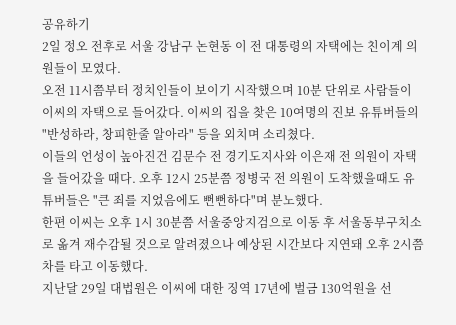공유하기
2일 정오 전후로 서울 강남구 논현동 이 전 대통령의 자택에는 친이계 의원들이 모였다.
오전 11시쯤부터 정치인들이 보이기 시작했으며 10분 단위로 사람들이 이씨의 자택으로 들어갔다. 이씨의 집을 찾은 10여명의 진보 유튜버들의 "반성하라, 창피한줄 알아라" 등을 외치며 소리쳤다.
이들의 언성이 높아진건 김문수 전 경기도지사와 이은재 전 의원이 자택을 들어갔을 때다. 오후 12시 25분쯤 정병국 전 의원이 도착했을때도 유튜버들은 "큰 죄를 지었음에도 뻔뻔하다"며 분노했다.
한편 이씨는 오후 1시 30분쯤 서울중앙지검으로 이동 후 서울동부구치소로 옮겨 재수감될 것으로 알려졌으나 예상된 시간보다 지연돼 오후 2시쯤 차를 타고 이동했다.
지난달 29일 대법원은 이씨에 대한 징역 17년에 벌금 130억원을 선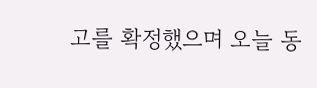고를 확정했으며 오늘 동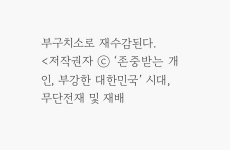부구치소로 재수감된다.
<저작권자 ⓒ ‘존중받는 개인, 부강한 대한민국’ 시대, 무단전재 및 재배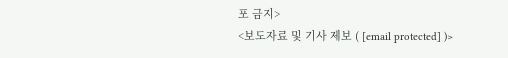포 금지>
<보도자료 및 기사 제보 ( [email protected] )>